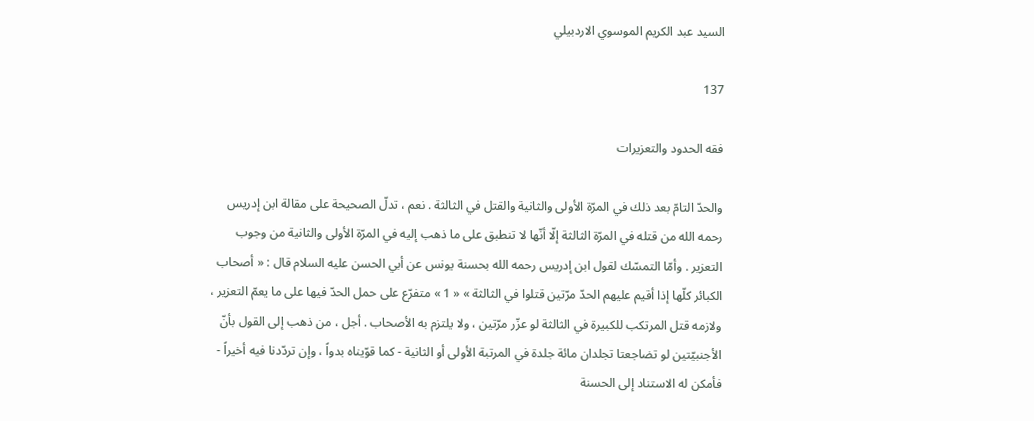السيد عبد الكريم الموسوي الاردبيلي

137

فقه الحدود والتعزيرات

والحدّ التامّ بعد ذلك في المرّة الأولى والثانية والقتل في الثالثة . نعم ، تدلّ الصحيحة على مقالة ابن إدريس رحمه الله من قتله في المرّة الثالثة إلّا أنّها لا تنطبق على ما ذهب إليه في المرّة الأولى والثانية من وجوب التعزير . وأمّا التمسّك لقول ابن إدريس رحمه الله بحسنة يونس عن أبي الحسن عليه السلام قال : « أصحاب الكبائر كلّها إذا أقيم عليهم الحدّ مرّتين قتلوا في الثالثة » « 1 » متفرّع على حمل الحدّ فيها على ما يعمّ التعزير ، ولازمه قتل المرتكب للكبيرة في الثالثة لو عزّر مرّتين ، ولا يلتزم به الأصحاب . أجل ، من ذهب إلى القول بأنّ الأجنبيّتين لو تضاجعتا تجلدان مائة جلدة في المرتبة الأولى أو الثانية - كما قوّيناه بدواً ، وإن تردّدنا فيه أخيراً - فأمكن له الاستناد إلى الحسنة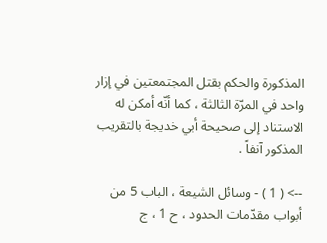المذكورة والحكم بقتل المجتمعتين في إزار واحد في المرّة الثالثة ، كما أنّه أمكن له الاستناد إلى صحيحة أبي خديجة بالتقريب المذكور آنفاً .

--> ( 1 ) - وسائل الشيعة ، الباب 5 من أبواب مقدّمات الحدود ، ح 1 ، ج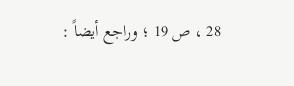28 ، ص 19 ؛ وراجع أيضاً :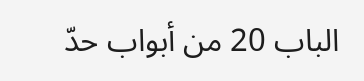الباب 20 من أبواب حدّ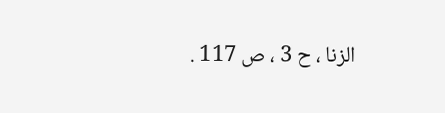الزنا ، ح 3 ، ص 117 .